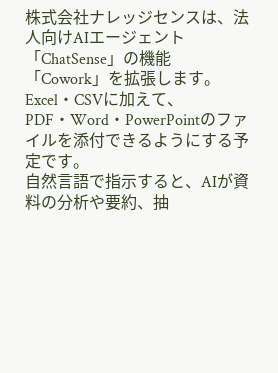株式会社ナレッジセンスは、法人向けAIエージェント「ChatSense」の機能「Cowork」を拡張します。
Excel・CSVに加えて、PDF・Word・PowerPointのファイルを添付できるようにする予定です。
自然言語で指示すると、AIが資料の分析や要約、抽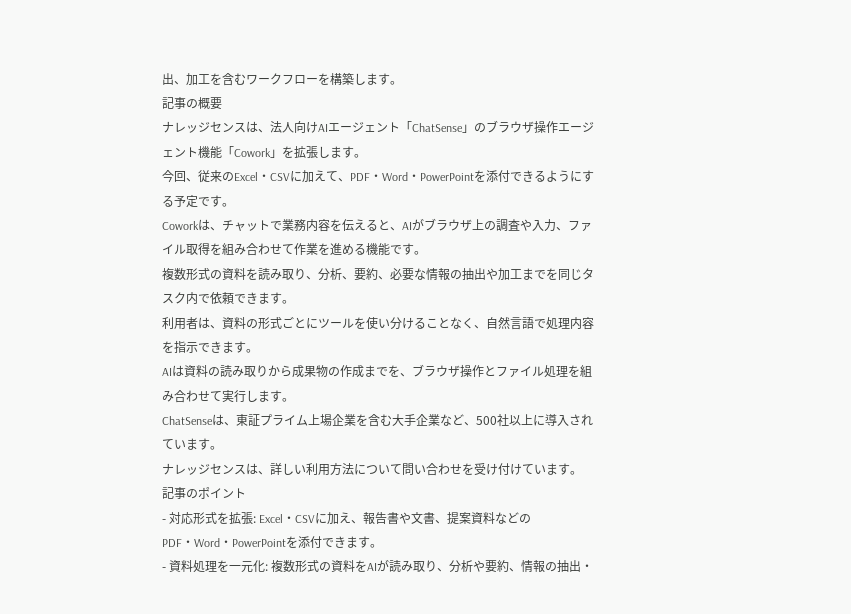出、加工を含むワークフローを構築します。
記事の概要
ナレッジセンスは、法人向けAIエージェント「ChatSense」のブラウザ操作エージェント機能「Cowork」を拡張します。
今回、従来のExcel・CSVに加えて、PDF・Word・PowerPointを添付できるようにする予定です。
Coworkは、チャットで業務内容を伝えると、AIがブラウザ上の調査や入力、ファイル取得を組み合わせて作業を進める機能です。
複数形式の資料を読み取り、分析、要約、必要な情報の抽出や加工までを同じタスク内で依頼できます。
利用者は、資料の形式ごとにツールを使い分けることなく、自然言語で処理内容を指示できます。
AIは資料の読み取りから成果物の作成までを、ブラウザ操作とファイル処理を組み合わせて実行します。
ChatSenseは、東証プライム上場企業を含む大手企業など、500社以上に導入されています。
ナレッジセンスは、詳しい利用方法について問い合わせを受け付けています。
記事のポイント
- 対応形式を拡張: Excel・CSVに加え、報告書や文書、提案資料などのPDF・Word・PowerPointを添付できます。
- 資料処理を一元化: 複数形式の資料をAIが読み取り、分析や要約、情報の抽出・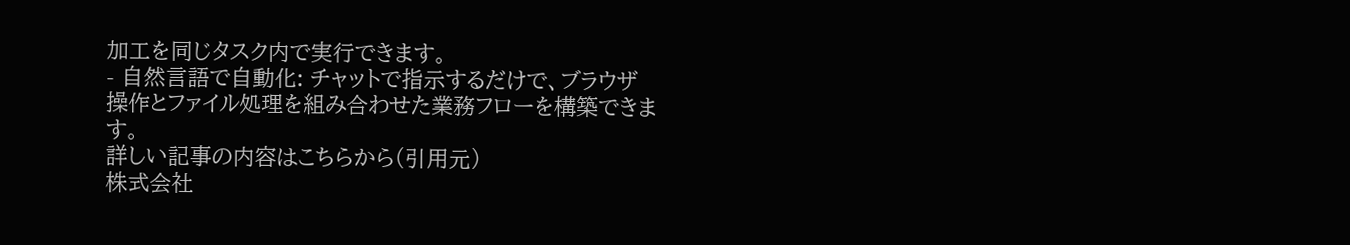加工を同じタスク内で実行できます。
- 自然言語で自動化: チャットで指示するだけで、ブラウザ操作とファイル処理を組み合わせた業務フローを構築できます。
詳しい記事の内容はこちらから(引用元)
株式会社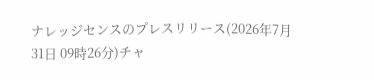ナレッジセンスのプレスリリース(2026年7月31日 09時26分)チャ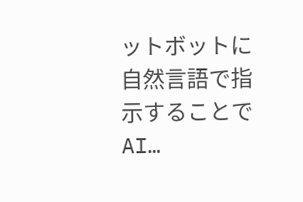ットボットに自然言語で指示することでAI…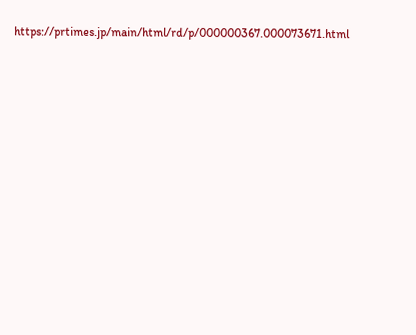https://prtimes.jp/main/html/rd/p/000000367.000073671.html